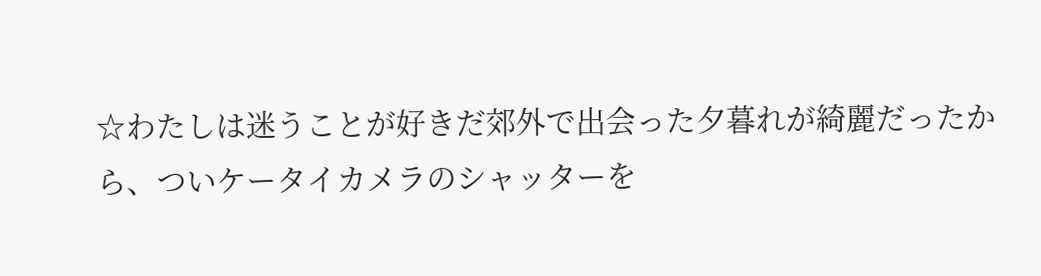☆わたしは迷うことが好きだ郊外で出会った夕暮れが綺麗だったから、ついケータイカメラのシャッターを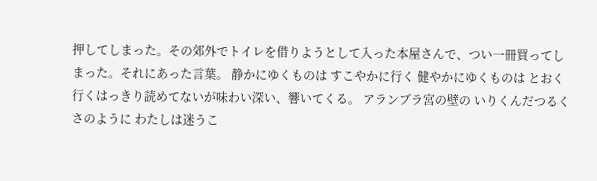押してしまった。その郊外でトイレを借りようとして入った本屋さんで、つい一冊買ってしまった。それにあった言葉。 静かにゆくものは すこやかに行く 健やかにゆくものは とおく行くはっきり読めてないが味わい深い、響いてくる。 アランブラ宮の壁の いりくんだつるくさのように わたしは迷うこ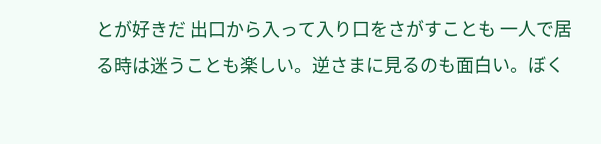とが好きだ 出口から入って入り口をさがすことも 一人で居る時は迷うことも楽しい。逆さまに見るのも面白い。ぼく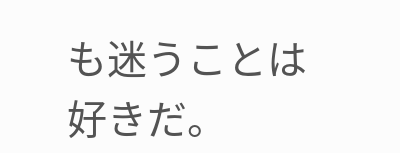も迷うことは好きだ。